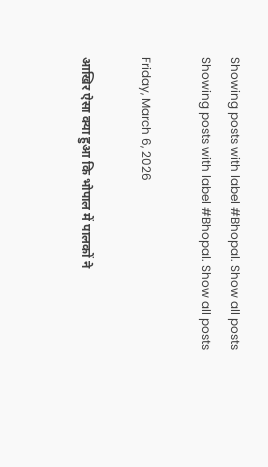Showing posts with label #Bhopal. Show all posts
Showing posts with label #Bhopal. Show all posts

Friday, March 6, 2026

आखिर ऐसा क्या हुआ कि भोपाल में पालकों ने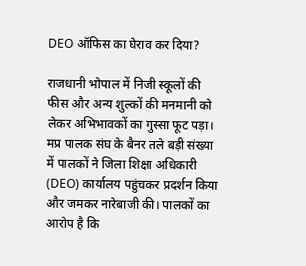DEO ऑफिस का घेराव कर दिया?

राजधानी भोपाल में निजी स्कूलों की फीस और अन्य शुल्कों की मनमानी को लेकर अभिभावकों का गुस्सा फूट पड़ा। मप्र पालक संघ के बैनर तले बड़ी संख्या में पालकों ने जिला शिक्षा अधिकारी (DEO) कार्यालय पहुंचकर प्रदर्शन किया और जमकर नारेबाजी की। पालकों का आरोप है कि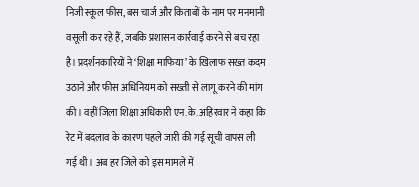निजी स्कूल फीस, बस चार्ज और किताबों के नाम पर मनमानी वसूली कर रहे हैं, जबकि प्रशासन कार्रवाई करने से बच रहा है। प्रदर्शनकारियों ने ‘शिक्षा माफिया’ के खिलाफ सख्त कदम उठाने और फीस अधिनियम को सख्ती से लागू करने की मांग की। वहीं जिला शिक्षा अधिकारी एन.के. अहिरवार ने कहा कि रेट में बदलाव के कारण पहले जारी की गई सूची वापस ली गई थी। अब हर जिले को इस मामले में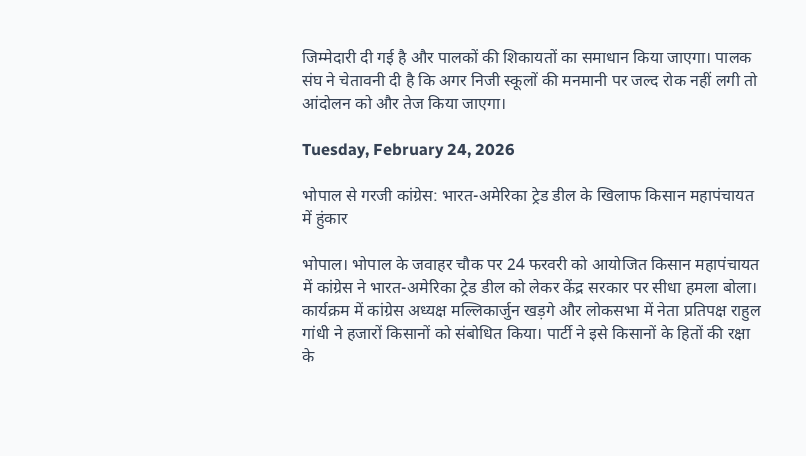जिम्मेदारी दी गई है और पालकों की शिकायतों का समाधान किया जाएगा। पालक संघ ने चेतावनी दी है कि अगर निजी स्कूलों की मनमानी पर जल्द रोक नहीं लगी तो आंदोलन को और तेज किया जाएगा।

Tuesday, February 24, 2026

भोपाल से गरजी कांग्रेस: भारत-अमेरिका ट्रेड डील के खिलाफ किसान महापंचायत में हुंकार

भोपाल। भोपाल के जवाहर चौक पर 24 फरवरी को आयोजित किसान महापंचायत में कांग्रेस ने भारत-अमेरिका ट्रेड डील को लेकर केंद्र सरकार पर सीधा हमला बोला। कार्यक्रम में कांग्रेस अध्यक्ष मल्लिकार्जुन खड़गे और लोकसभा में नेता प्रतिपक्ष राहुल गांधी ने हजारों किसानों को संबोधित किया। पार्टी ने इसे किसानों के हितों की रक्षा के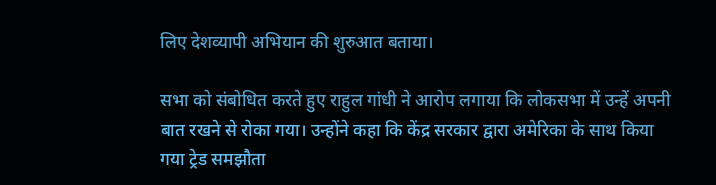लिए देशव्यापी अभियान की शुरुआत बताया।

सभा को संबोधित करते हुए राहुल गांधी ने आरोप लगाया कि लोकसभा में उन्हें अपनी बात रखने से रोका गया। उन्होंने कहा कि केंद्र सरकार द्वारा अमेरिका के साथ किया गया ट्रेड समझौता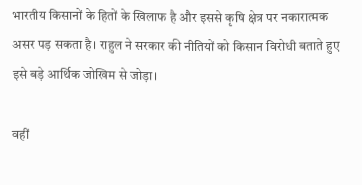भारतीय किसानों के हितों के खिलाफ है और इससे कृषि क्षेत्र पर नकारात्मक असर पड़ सकता है। राहुल ने सरकार की नीतियों को किसान विरोधी बताते हुए इसे बड़े आर्थिक जोखिम से जोड़ा।

वहीं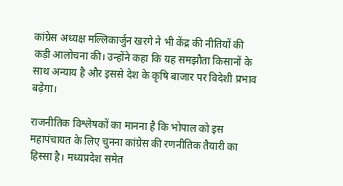कांग्रेस अध्यक्ष मल्लिकार्जुन खरगे ने भी केंद्र की नीतियों की कड़ी आलोचना की। उन्होंने कहा कि यह समझौता किसानों के साथ अन्याय है और इससे देश के कृषि बाजार पर विदेशी प्रभाव बढ़ेगा।

राजनीतिक विश्लेषकों का मानना है कि भोपाल को इस महापंचायत के लिए चुनना कांग्रेस की रणनीतिक तैयारी का हिस्सा है। मध्यप्रदेश समेत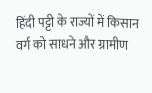हिंदी पट्टी के राज्यों में किसान वर्ग को साधने और ग्रामीण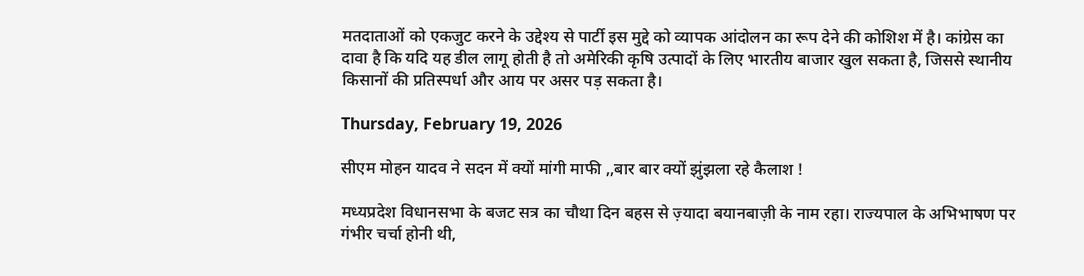मतदाताओं को एकजुट करने के उद्देश्य से पार्टी इस मुद्दे को व्यापक आंदोलन का रूप देने की कोशिश में है। कांग्रेस का दावा है कि यदि यह डील लागू होती है तो अमेरिकी कृषि उत्पादों के लिए भारतीय बाजार खुल सकता है, जिससे स्थानीय किसानों की प्रतिस्पर्धा और आय पर असर पड़ सकता है।

Thursday, February 19, 2026

सीएम मोहन यादव ने सदन में क्यों मांगी माफी ,,बार बार क्यों झुंझला रहे कैलाश !

मध्यप्रदेश विधानसभा के बजट सत्र का चौथा दिन बहस से ज़्यादा बयानबाज़ी के नाम रहा। राज्यपाल के अभिभाषण पर गंभीर चर्चा होनी थी,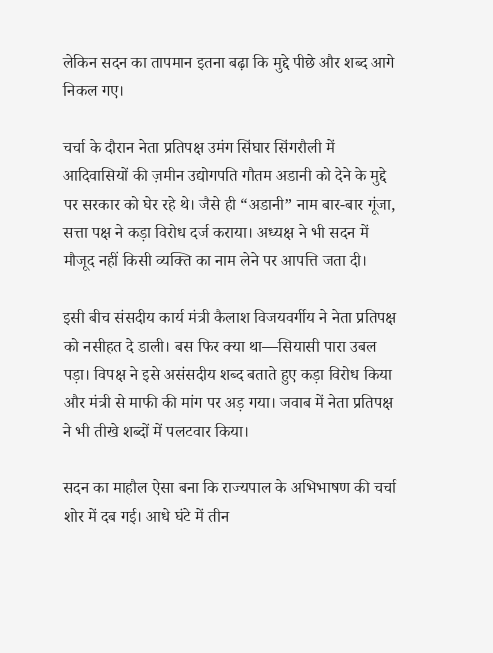लेकिन सदन का तापमान इतना बढ़ा कि मुद्दे पीछे और शब्द आगे निकल गए।

चर्चा के दौरान नेता प्रतिपक्ष उमंग सिंघार सिंगरौली में आदिवासियों की ज़मीन उद्योगपति गौतम अडानी को देने के मुद्दे पर सरकार को घेर रहे थे। जैसे ही “अडानी” नाम बार-बार गूंजा, सत्ता पक्ष ने कड़ा विरोध दर्ज कराया। अध्यक्ष ने भी सदन में मौजूद नहीं किसी व्यक्ति का नाम लेने पर आपत्ति जता दी।

इसी बीच संसदीय कार्य मंत्री कैलाश विजयवर्गीय ने नेता प्रतिपक्ष को नसीहत दे डाली। बस फिर क्या था—सियासी पारा उबल पड़ा। विपक्ष ने इसे असंसदीय शब्द बताते हुए कड़ा विरोध किया और मंत्री से माफी की मांग पर अड़ गया। जवाब में नेता प्रतिपक्ष ने भी तीखे शब्दों में पलटवार किया।

सदन का माहौल ऐसा बना कि राज्यपाल के अभिभाषण की चर्चा शोर में दब गई। आधे घंटे में तीन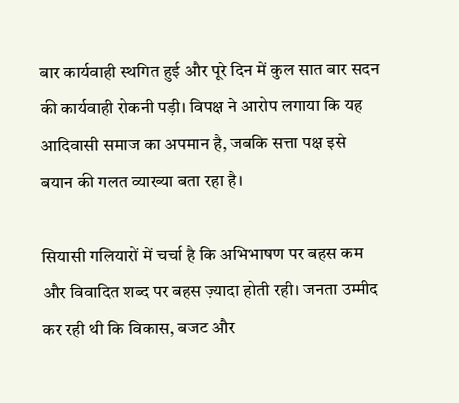बार कार्यवाही स्थगित हुई और पूरे दिन में कुल सात बार सदन की कार्यवाही रोकनी पड़ी। विपक्ष ने आरोप लगाया कि यह आदिवासी समाज का अपमान है, जबकि सत्ता पक्ष इसे बयान की गलत व्याख्या बता रहा है।

सियासी गलियारों में चर्चा है कि अभिभाषण पर बहस कम और विवादित शब्द पर बहस ज़्यादा होती रही। जनता उम्मीद कर रही थी कि विकास, बजट और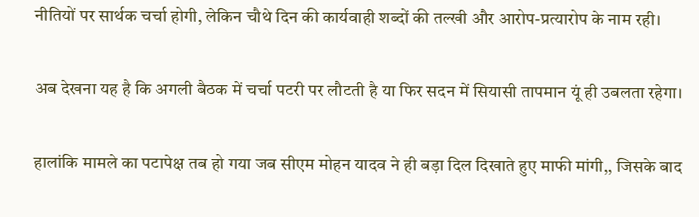नीतियों पर सार्थक चर्चा होगी, लेकिन चौथे दिन की कार्यवाही शब्दों की तल्खी और आरोप-प्रत्यारोप के नाम रही।

अब देखना यह है कि अगली बैठक में चर्चा पटरी पर लौटती है या फिर सदन में सियासी तापमान यूं ही उबलता रहेगा।

हालांकि मामले का पटापेक्ष तब हो गया जब सीएम मोहन यादव ने ही बड़ा दिल दिखाते हुए माफी मांगी,, जिसके बाद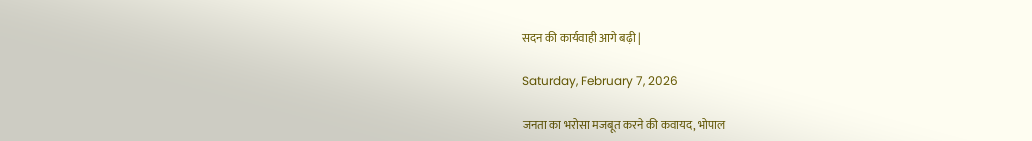सदन की कार्यवाही आगे बढ़ी |

Saturday, February 7, 2026

जनता का भरोसा मजबूत करने की कवायद, भोपाल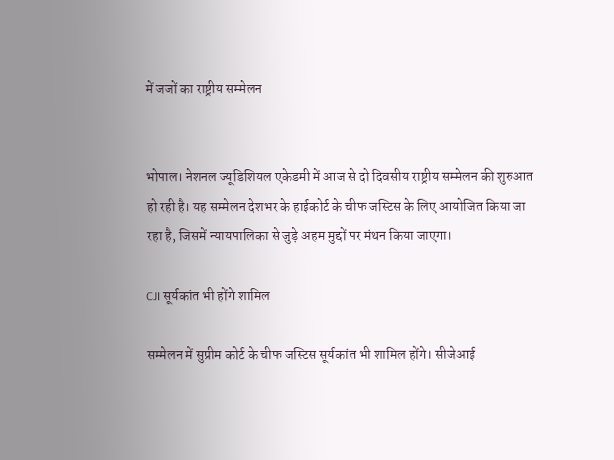में जजों का राष्ट्रीय सम्मेलन


भोपाल। नेशनल ज्यूडिशियल एकेडमी में आज से दो दिवसीय राष्ट्रीय सम्मेलन की शुरुआत हो रही है। यह सम्मेलन देशभर के हाईकोर्ट के चीफ जस्टिस के लिए आयोजित किया जा रहा है, जिसमें न्यायपालिका से जुड़े अहम मुद्दों पर मंथन किया जाएगा।

CJI सूर्यकांत भी होंगे शामिल

सम्मेलन में सुप्रीम कोर्ट के चीफ जस्टिस सूर्यकांत भी शामिल होंगे। सीजेआई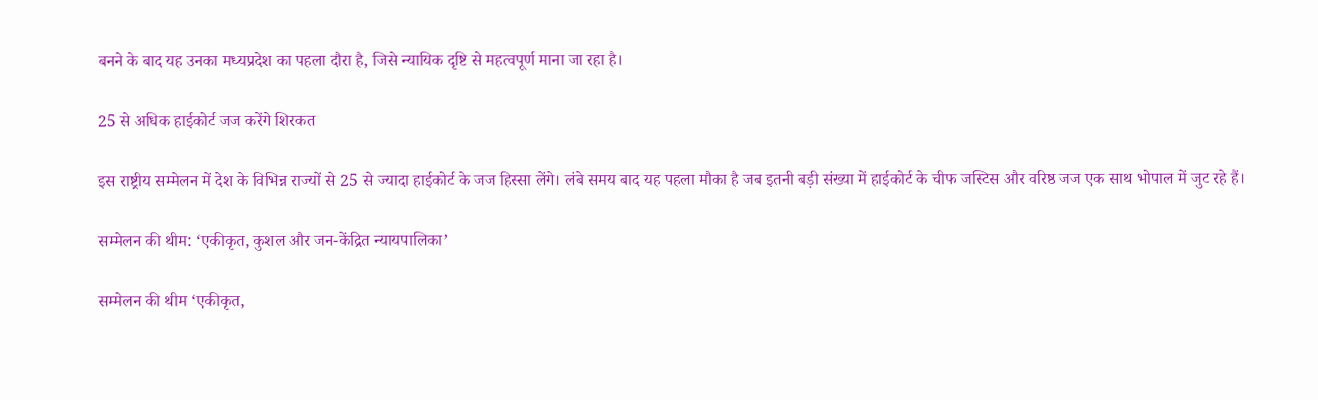बनने के बाद यह उनका मध्यप्रदेश का पहला दौरा है, जिसे न्यायिक दृष्टि से महत्वपूर्ण माना जा रहा है।

25 से अधिक हाईकोर्ट जज करेंगे शिरकत

इस राष्ट्रीय सम्मेलन में देश के विभिन्न राज्यों से 25 से ज्यादा हाईकोर्ट के जज हिस्सा लेंगे। लंबे समय बाद यह पहला मौका है जब इतनी बड़ी संख्या में हाईकोर्ट के चीफ जस्टिस और वरिष्ठ जज एक साथ भोपाल में जुट रहे हैं।

सम्मेलन की थीम: ‘एकीकृत, कुशल और जन-केंद्रित न्यायपालिका’

सम्मेलन की थीम ‘एकीकृत,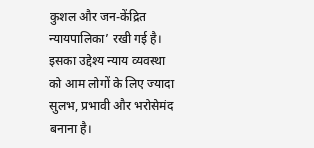कुशल और जन-केंद्रित न्यायपालिका’ रखी गई है। इसका उद्देश्य न्याय व्यवस्था को आम लोगों के लिए ज्यादा सुलभ, प्रभावी और भरोसेमंद बनाना है।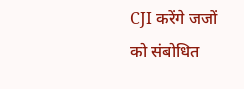CJI करेंगे जजों को संबोधित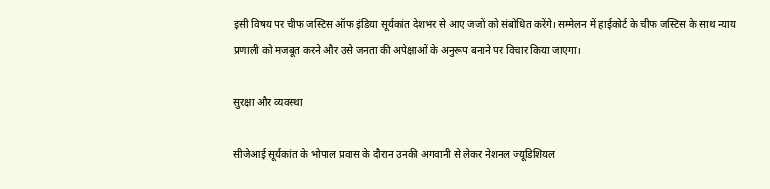इसी विषय पर चीफ जस्टिस ऑफ इंडिया सूर्यकांत देशभर से आए जजों को संबोधित करेंगे। सम्मेलन में हाईकोर्ट के चीफ जस्टिस के साथ न्याय प्रणाली को मजबूत करने और उसे जनता की अपेक्षाओं के अनुरूप बनाने पर विचार किया जाएगा।

सुरक्षा और व्यवस्था

सीजेआई सूर्यकांत के भोपाल प्रवास के दौरान उनकी अगवानी से लेकर नेशनल ज्यूडिशियल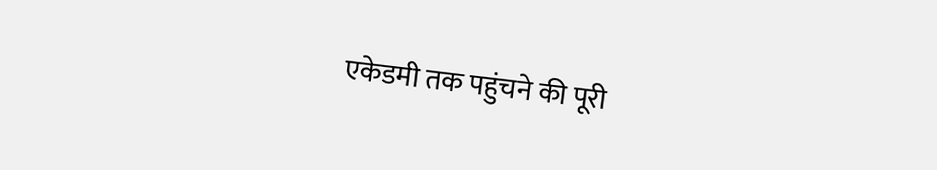एकेडमी तक पहुंचने की पूरी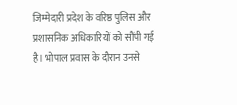जिम्मेदारी प्रदेश के वरिष्ठ पुलिस और प्रशासनिक अधिकारियों को सौंपी गई है। भोपाल प्रवास के दौरान उनसे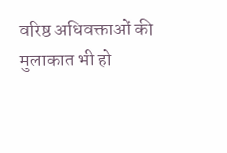वरिष्ठ अधिवक्ताओं की मुलाकात भी हो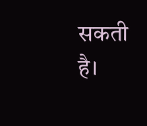सकती है।